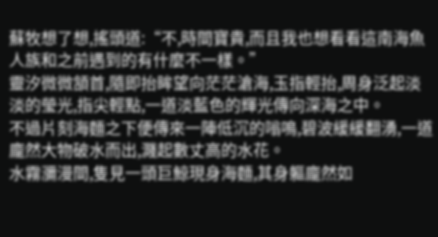蘇牧想了想,搖頭道:“不,時間寶貴,而且我也想看看這南海魚人族和之前遇到的有什麼不一樣。”
靈汐微微頷首,隨即抬眸望向茫茫滄海,玉指輕抬,周身泛起淡淡的瑩光,指尖輕點,一道淡藍色的輝光傳向深海之中。
不過片刻海麵之下便傳來一陣低沉的嗡鳴,碧波緩緩翻湧,一道龐然大物破水而出,濺起數丈高的水花。
水霧瀰漫間,隻見一頭巨鯨現身海麵,其身軀龐然如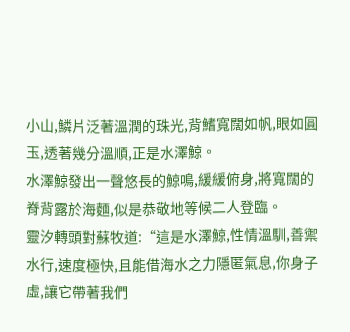小山,鱗片泛著溫潤的珠光,背鰭寬闊如帆,眼如圓玉,透著幾分溫順,正是水澤鯨。
水澤鯨發出一聲悠長的鯨鳴,緩緩俯身,將寬闊的脊背露於海麵,似是恭敬地等候二人登臨。
靈汐轉頭對蘇牧道:“這是水澤鯨,性情溫馴,善禦水行,速度極快,且能借海水之力隱匿氣息,你身子虛,讓它帶著我們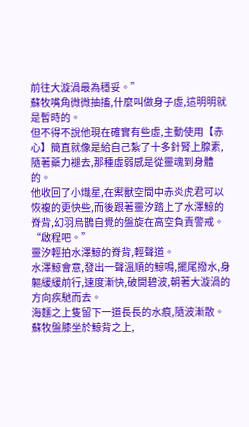前往大漩渦最為穩妥。”
蘇牧嘴角微微抽搐,什麼叫做身子虛,這明明就是暫時的。
但不得不說他現在確實有些虛,主動使用【赤心】簡直就像是給自己紮了十多針腎上腺素,隨著藥力褪去,那種虛弱感是從靈魂到身體的。
他收回了小熾星,在禦獸空間中赤炎虎君可以恢複的更快些,而後跟著靈汐踏上了水澤鯨的脊背,幻羽烏鵲自覺的盤旋在高空負責警戒。
“啟程吧。”
靈汐輕拍水澤鯨的脊背,輕聲道。
水澤鯨會意,發出一聲溫順的鯨鳴,擺尾撥水,身軀緩緩前行,速度漸快,破開碧波,朝著大漩渦的方向疾馳而去。
海麵之上隻留下一道長長的水痕,隨波漸散。
蘇牧盤膝坐於鯨背之上,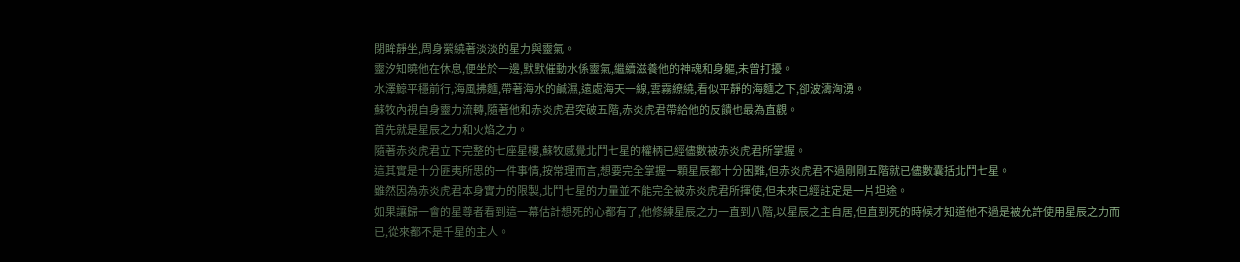閉眸靜坐,周身縈繞著淡淡的星力與靈氣。
靈汐知曉他在休息,便坐於一邊,默默催動水係靈氣,繼續滋養他的神魂和身軀,未曾打擾。
水澤鯨平穩前行,海風拂麵,帶著海水的鹹濕,遠處海天一線,雲霧繚繞,看似平靜的海麵之下,卻波濤洶湧。
蘇牧內視自身靈力流轉,隨著他和赤炎虎君突破五階,赤炎虎君帶給他的反饋也最為直觀。
首先就是星辰之力和火焰之力。
隨著赤炎虎君立下完整的七座星樓,蘇牧感覺北鬥七星的權柄已經儘數被赤炎虎君所掌握。
這其實是十分匪夷所思的一件事情,按常理而言,想要完全掌握一顆星辰都十分困難,但赤炎虎君不過剛剛五階就已儘數囊括北鬥七星。
雖然因為赤炎虎君本身實力的限製,北鬥七星的力量並不能完全被赤炎虎君所揮使,但未來已經註定是一片坦途。
如果讓歸一會的星尊者看到這一幕估計想死的心都有了,他修練星辰之力一直到八階,以星辰之主自居,但直到死的時候才知道他不過是被允許使用星辰之力而已,從來都不是千星的主人。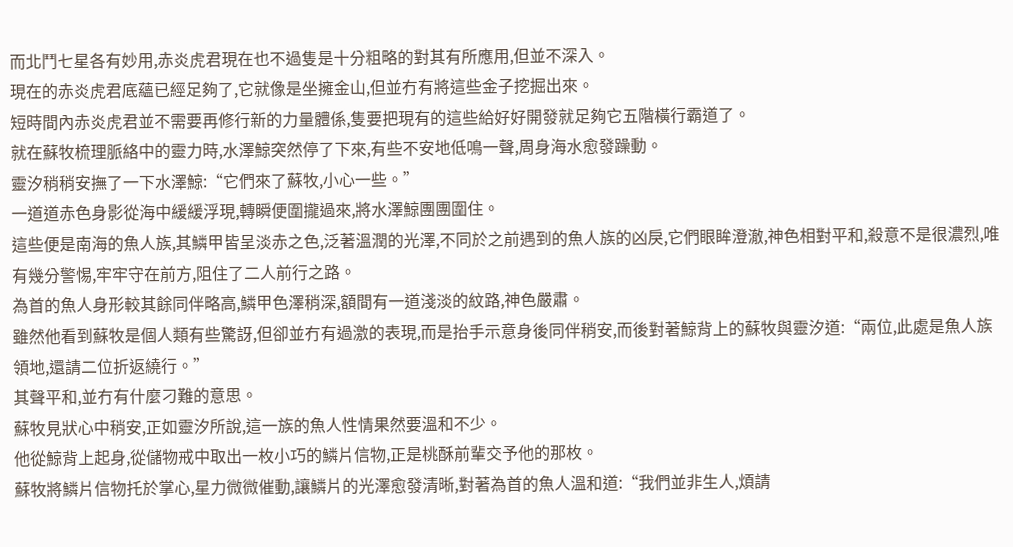而北鬥七星各有妙用,赤炎虎君現在也不過隻是十分粗略的對其有所應用,但並不深入。
現在的赤炎虎君底蘊已經足夠了,它就像是坐擁金山,但並冇有將這些金子挖掘出來。
短時間內赤炎虎君並不需要再修行新的力量體係,隻要把現有的這些給好好開發就足夠它五階橫行霸道了。
就在蘇牧梳理脈絡中的靈力時,水澤鯨突然停了下來,有些不安地低鳴一聲,周身海水愈發躁動。
靈汐稍稍安撫了一下水澤鯨:“它們來了蘇牧,小心一些。”
一道道赤色身影從海中緩緩浮現,轉瞬便圍攏過來,將水澤鯨團團圍住。
這些便是南海的魚人族,其鱗甲皆呈淡赤之色,泛著溫潤的光澤,不同於之前遇到的魚人族的凶戾,它們眼眸澄澈,神色相對平和,殺意不是很濃烈,唯有幾分警惕,牢牢守在前方,阻住了二人前行之路。
為首的魚人身形較其餘同伴略高,鱗甲色澤稍深,額間有一道淺淡的紋路,神色嚴肅。
雖然他看到蘇牧是個人類有些驚訝,但卻並冇有過激的表現,而是抬手示意身後同伴稍安,而後對著鯨背上的蘇牧與靈汐道:“兩位,此處是魚人族領地,還請二位折返繞行。”
其聲平和,並冇有什麼刁難的意思。
蘇牧見狀心中稍安,正如靈汐所說,這一族的魚人性情果然要溫和不少。
他從鯨背上起身,從儲物戒中取出一枚小巧的鱗片信物,正是桃酥前輩交予他的那枚。
蘇牧將鱗片信物托於掌心,星力微微催動,讓鱗片的光澤愈發清晰,對著為首的魚人溫和道:“我們並非生人,煩請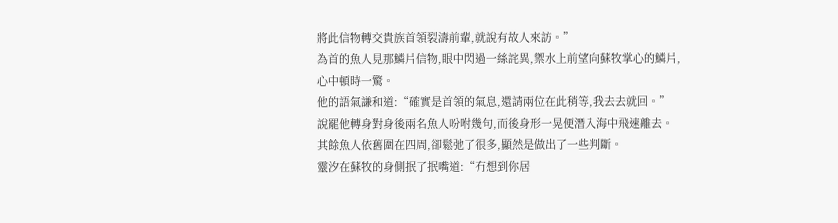將此信物轉交貴族首領裂濤前輩,就說有故人來訪。”
為首的魚人見那鱗片信物,眼中閃過一絲詫異,禦水上前望向蘇牧掌心的鱗片,心中頓時一驚。
他的語氣謙和道:“確實是首領的氣息,還請兩位在此稍等,我去去就回。”
說罷他轉身對身後兩名魚人吩咐幾句,而後身形一晃便潛入海中飛速離去。
其餘魚人依舊圍在四周,卻鬆弛了很多,顯然是做出了一些判斷。
靈汐在蘇牧的身側抿了抿嘴道:“冇想到你居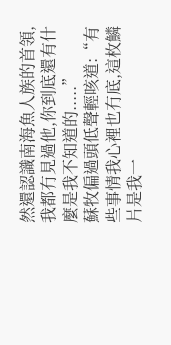然還認識南海魚人族的首領,我都冇見過他,你到底還有什麼是我不知道的.....”
蘇牧偏過頭低聲輕咳道:“有些事情我心裡也冇底,這枚鱗片是我一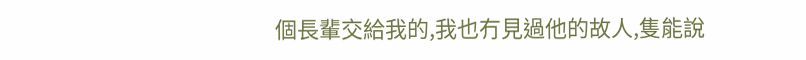個長輩交給我的,我也冇見過他的故人,隻能說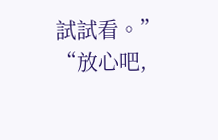試試看。”
“放心吧,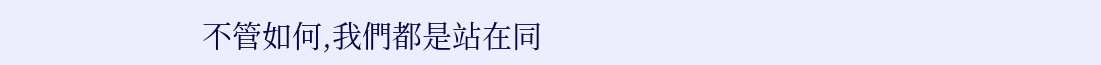不管如何,我們都是站在同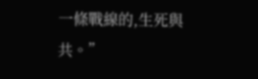一條戰線的,生死與共。”